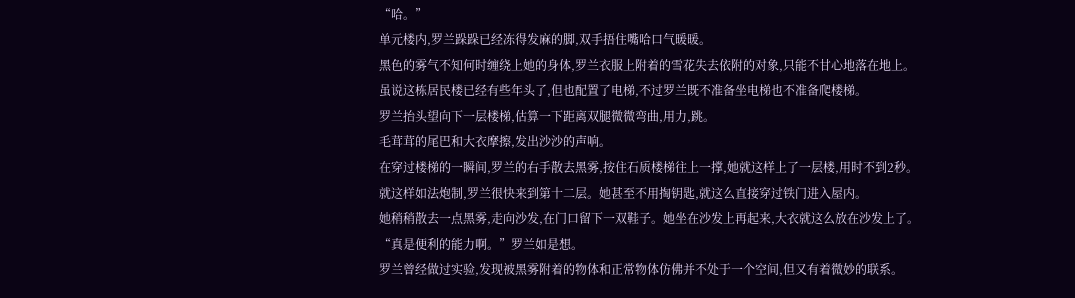“哈。”
单元楼内,罗兰跺跺已经冻得发麻的脚,双手捂住嘴哈口气暖暖。
黑色的雾气不知何时缠绕上她的身体,罗兰衣服上附着的雪花失去依附的对象,只能不甘心地落在地上。
虽说这栋居民楼已经有些年头了,但也配置了电梯,不过罗兰既不准备坐电梯也不准备爬楼梯。
罗兰抬头望向下一层楼梯,估算一下距离双腿微微弯曲,用力,跳。
毛茸茸的尾巴和大衣摩擦,发出沙沙的声响。
在穿过楼梯的一瞬间,罗兰的右手散去黑雾,按住石质楼梯往上一撑,她就这样上了一层楼,用时不到2秒。
就这样如法炮制,罗兰很快来到第十二层。她甚至不用掏钥匙,就这么直接穿过铁门进入屋内。
她稍稍散去一点黑雾,走向沙发,在门口留下一双鞋子。她坐在沙发上再起来,大衣就这么放在沙发上了。
“真是便利的能力啊。”罗兰如是想。
罗兰曾经做过实验,发现被黑雾附着的物体和正常物体仿佛并不处于一个空间,但又有着微妙的联系。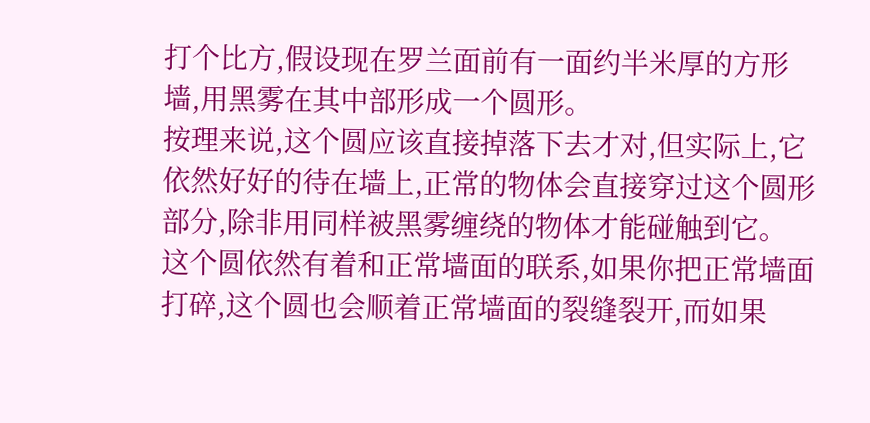打个比方,假设现在罗兰面前有一面约半米厚的方形墙,用黑雾在其中部形成一个圆形。
按理来说,这个圆应该直接掉落下去才对,但实际上,它依然好好的待在墙上,正常的物体会直接穿过这个圆形部分,除非用同样被黑雾缠绕的物体才能碰触到它。
这个圆依然有着和正常墙面的联系,如果你把正常墙面打碎,这个圆也会顺着正常墙面的裂缝裂开,而如果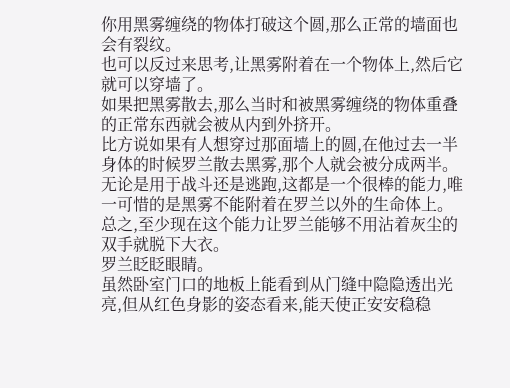你用黑雾缠绕的物体打破这个圆,那么正常的墙面也会有裂纹。
也可以反过来思考,让黑雾附着在一个物体上,然后它就可以穿墙了。
如果把黑雾散去,那么当时和被黑雾缠绕的物体重叠的正常东西就会被从内到外挤开。
比方说如果有人想穿过那面墙上的圆,在他过去一半身体的时候罗兰散去黑雾,那个人就会被分成两半。
无论是用于战斗还是逃跑,这都是一个很棒的能力,唯一可惜的是黑雾不能附着在罗兰以外的生命体上。
总之,至少现在这个能力让罗兰能够不用沾着灰尘的双手就脱下大衣。
罗兰眨眨眼睛。
虽然卧室门口的地板上能看到从门缝中隐隐透出光亮,但从红色身影的姿态看来,能天使正安安稳稳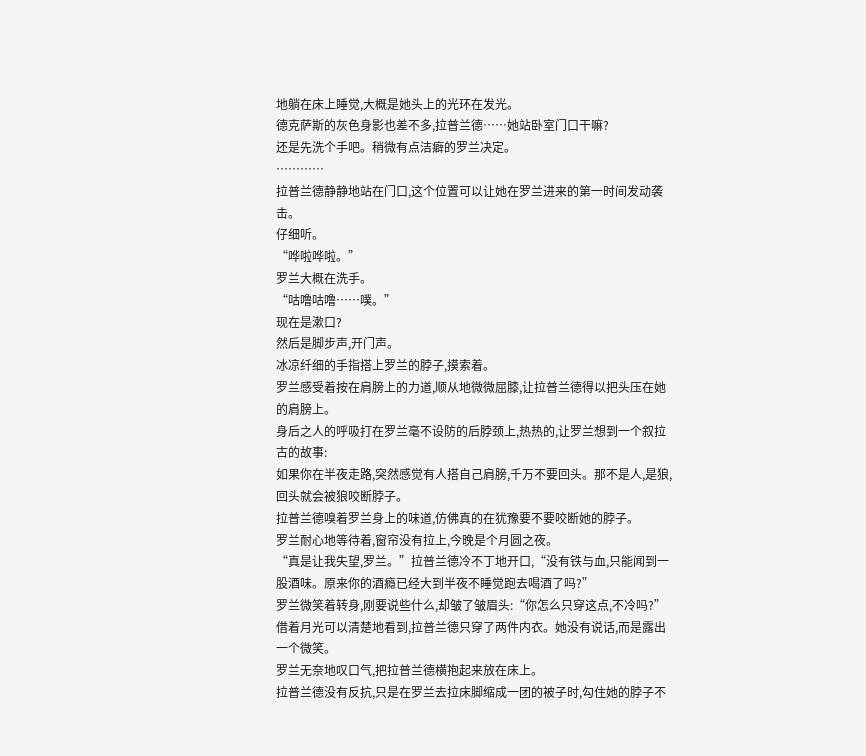地躺在床上睡觉,大概是她头上的光环在发光。
德克萨斯的灰色身影也差不多,拉普兰德……她站卧室门口干嘛?
还是先洗个手吧。稍微有点洁癖的罗兰决定。
…………
拉普兰德静静地站在门口,这个位置可以让她在罗兰进来的第一时间发动袭击。
仔细听。
“哗啦哗啦。”
罗兰大概在洗手。
“咕噜咕噜……噗。”
现在是漱口?
然后是脚步声,开门声。
冰凉纤细的手指搭上罗兰的脖子,摸索着。
罗兰感受着按在肩膀上的力道,顺从地微微屈膝,让拉普兰德得以把头压在她的肩膀上。
身后之人的呼吸打在罗兰毫不设防的后脖颈上,热热的,让罗兰想到一个叙拉古的故事:
如果你在半夜走路,突然感觉有人搭自己肩膀,千万不要回头。那不是人,是狼,回头就会被狼咬断脖子。
拉普兰德嗅着罗兰身上的味道,仿佛真的在犹豫要不要咬断她的脖子。
罗兰耐心地等待着,窗帘没有拉上,今晚是个月圆之夜。
“真是让我失望,罗兰。”拉普兰德冷不丁地开口,“没有铁与血,只能闻到一股酒味。原来你的酒瘾已经大到半夜不睡觉跑去喝酒了吗?”
罗兰微笑着转身,刚要说些什么,却皱了皱眉头:“你怎么只穿这点,不冷吗?”
借着月光可以清楚地看到,拉普兰德只穿了两件内衣。她没有说话,而是露出一个微笑。
罗兰无奈地叹口气,把拉普兰德横抱起来放在床上。
拉普兰德没有反抗,只是在罗兰去拉床脚缩成一团的被子时,勾住她的脖子不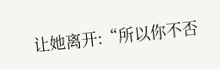让她离开:“所以你不否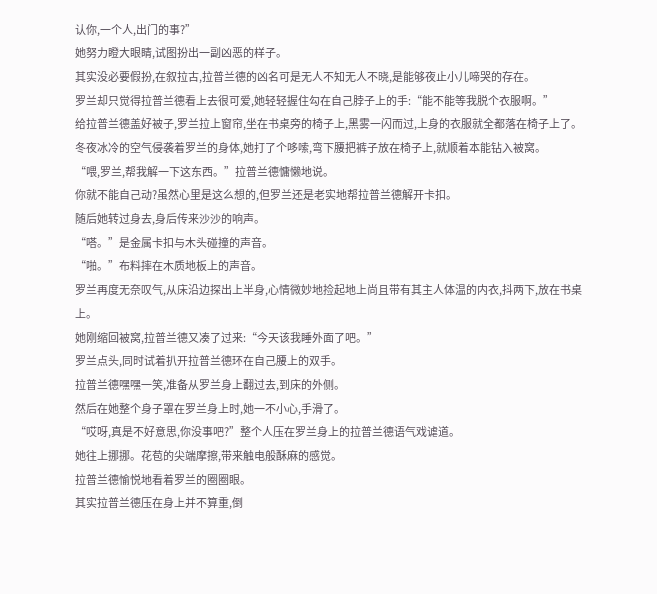认你,一个人,出门的事?”
她努力瞪大眼睛,试图扮出一副凶恶的样子。
其实没必要假扮,在叙拉古,拉普兰德的凶名可是无人不知无人不晓,是能够夜止小儿啼哭的存在。
罗兰却只觉得拉普兰德看上去很可爱,她轻轻握住勾在自己脖子上的手:“能不能等我脱个衣服啊。”
给拉普兰德盖好被子,罗兰拉上窗帘,坐在书桌旁的椅子上,黑雾一闪而过,上身的衣服就全都落在椅子上了。
冬夜冰冷的空气侵袭着罗兰的身体,她打了个哆嗦,弯下腰把裤子放在椅子上,就顺着本能钻入被窝。
“喂,罗兰,帮我解一下这东西。”拉普兰德慵懒地说。
你就不能自己动?虽然心里是这么想的,但罗兰还是老实地帮拉普兰德解开卡扣。
随后她转过身去,身后传来沙沙的响声。
“嗒。”是金属卡扣与木头碰撞的声音。
“啪。”布料摔在木质地板上的声音。
罗兰再度无奈叹气,从床沿边探出上半身,心情微妙地捡起地上尚且带有其主人体温的内衣,抖两下,放在书桌上。
她刚缩回被窝,拉普兰德又凑了过来:“今天该我睡外面了吧。”
罗兰点头,同时试着扒开拉普兰德环在自己腰上的双手。
拉普兰德嘿嘿一笑,准备从罗兰身上翻过去,到床的外侧。
然后在她整个身子罩在罗兰身上时,她一不小心,手滑了。
“哎呀,真是不好意思,你没事吧?”整个人压在罗兰身上的拉普兰德语气戏谑道。
她往上挪挪。花苞的尖端摩擦,带来触电般酥麻的感觉。
拉普兰德愉悦地看着罗兰的圈圈眼。
其实拉普兰德压在身上并不算重,倒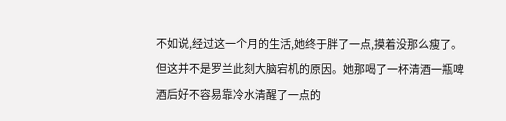不如说,经过这一个月的生活,她终于胖了一点,摸着没那么瘦了。
但这并不是罗兰此刻大脑宕机的原因。她那喝了一杯清酒一瓶啤酒后好不容易靠冷水清醒了一点的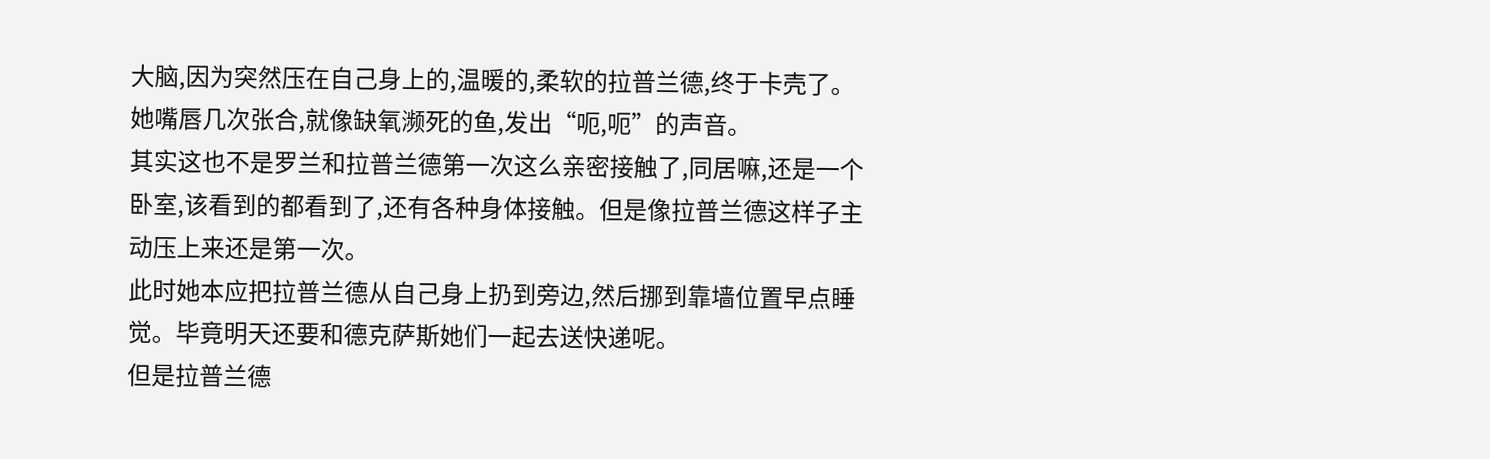大脑,因为突然压在自己身上的,温暖的,柔软的拉普兰德,终于卡壳了。
她嘴唇几次张合,就像缺氧濒死的鱼,发出“呃,呃”的声音。
其实这也不是罗兰和拉普兰德第一次这么亲密接触了,同居嘛,还是一个卧室,该看到的都看到了,还有各种身体接触。但是像拉普兰德这样子主动压上来还是第一次。
此时她本应把拉普兰德从自己身上扔到旁边,然后挪到靠墙位置早点睡觉。毕竟明天还要和德克萨斯她们一起去送快递呢。
但是拉普兰德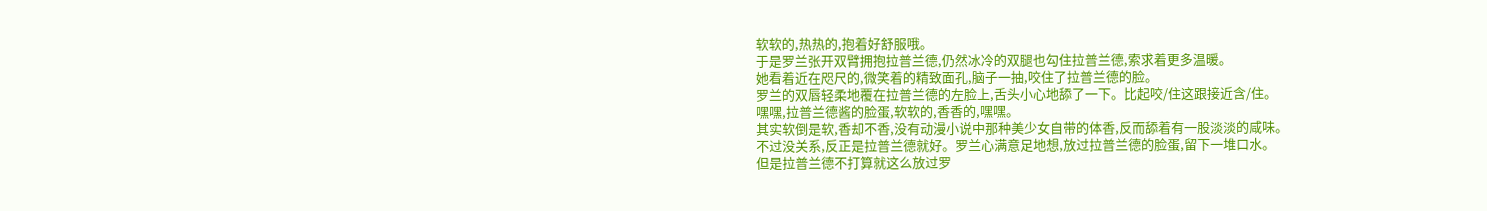软软的,热热的,抱着好舒服哦。
于是罗兰张开双臂拥抱拉普兰德,仍然冰冷的双腿也勾住拉普兰德,索求着更多温暖。
她看着近在咫尺的,微笑着的精致面孔,脑子一抽,咬住了拉普兰德的脸。
罗兰的双唇轻柔地覆在拉普兰德的左脸上,舌头小心地舔了一下。比起咬/住这跟接近含/住。
嘿嘿,拉普兰德酱的脸蛋,软软的,香香的,嘿嘿。
其实软倒是软,香却不香,没有动漫小说中那种美少女自带的体香,反而舔着有一股淡淡的咸味。
不过没关系,反正是拉普兰德就好。罗兰心满意足地想,放过拉普兰德的脸蛋,留下一堆口水。
但是拉普兰德不打算就这么放过罗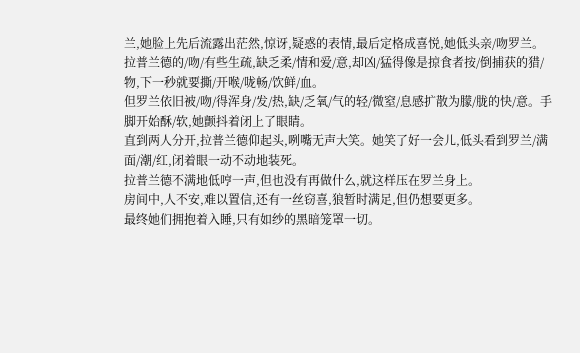兰,她脸上先后流露出茫然,惊讶,疑惑的表情,最后定格成喜悦,她低头亲/吻罗兰。
拉普兰德的/吻/有些生疏,缺乏柔/情和爱/意,却凶/猛得像是掠食者按/倒捕获的猎/物,下一秒就要撕/开喉/咙畅/饮鲜/血。
但罗兰依旧被/吻/得浑身/发/热,缺/乏氧/气的轻/微窒/息感扩散为朦/胧的快/意。手脚开始酥/软,她颤抖着闭上了眼睛。
直到两人分开,拉普兰德仰起头,咧嘴无声大笑。她笑了好一会儿,低头看到罗兰/满面/潮/红,闭着眼一动不动地装死。
拉普兰德不满地低哼一声,但也没有再做什么,就这样压在罗兰身上。
房间中,人不安,难以置信,还有一丝窃喜,狼暂时满足,但仍想要更多。
最终她们拥抱着入睡,只有如纱的黑暗笼罩一切。